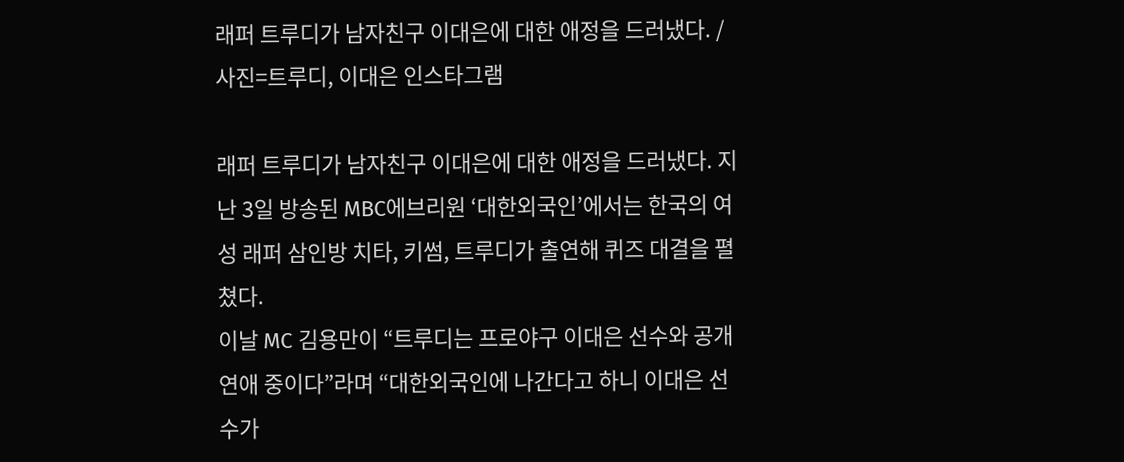래퍼 트루디가 남자친구 이대은에 대한 애정을 드러냈다. /사진=트루디, 이대은 인스타그램

래퍼 트루디가 남자친구 이대은에 대한 애정을 드러냈다. 지난 3일 방송된 MBC에브리원 ‘대한외국인’에서는 한국의 여성 래퍼 삼인방 치타, 키썸, 트루디가 출연해 퀴즈 대결을 펼쳤다.
이날 MC 김용만이 “트루디는 프로야구 이대은 선수와 공개 연애 중이다”라며 “대한외국인에 나간다고 하니 이대은 선수가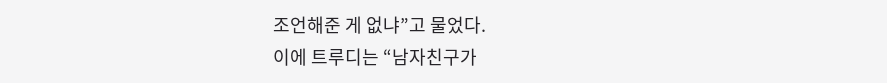조언해준 게 없냐”고 물었다.
이에 트루디는 “남자친구가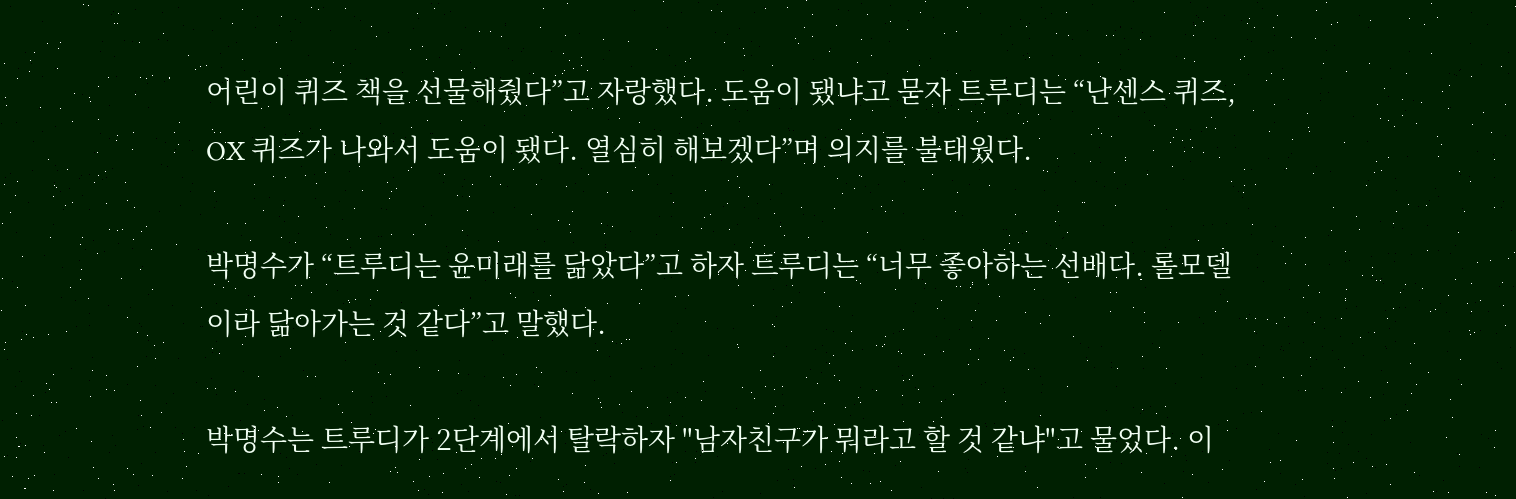어린이 퀴즈 책을 선물해줬다”고 자랑했다. 도움이 됐냐고 묻자 트루디는 “난센스 퀴즈, OX 퀴즈가 나와서 도움이 됐다. 열심히 해보겠다”며 의지를 불태웠다.

박명수가 “트루디는 윤미래를 닮았다”고 하자 트루디는 “너무 좋아하는 선배다. 롤모델이라 닮아가는 것 같다”고 말했다.

박명수는 트루디가 2단계에서 탈락하자 "남자친구가 뭐라고 할 것 같냐"고 물었다. 이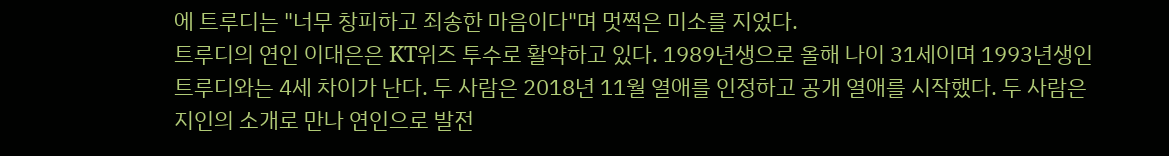에 트루디는 "너무 창피하고 죄송한 마음이다"며 멋쩍은 미소를 지었다.
트루디의 연인 이대은은 KT위즈 투수로 활약하고 있다. 1989년생으로 올해 나이 31세이며 1993년생인 트루디와는 4세 차이가 난다. 두 사람은 2018년 11월 열애를 인정하고 공개 열애를 시작했다. 두 사람은 지인의 소개로 만나 연인으로 발전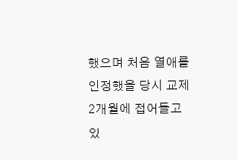했으며 처음 열애를 인정했을 당시 교제 2개월에 접어들고 있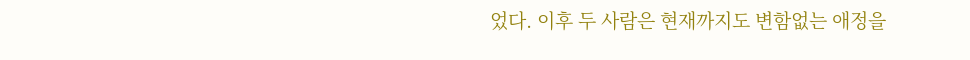었다. 이후 두 사람은 현재까지도 변함없는 애정을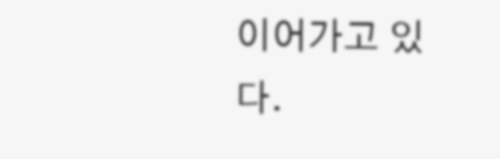이어가고 있다.